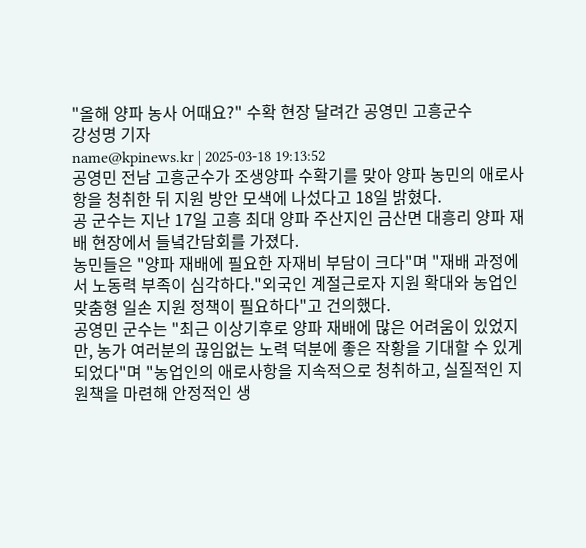"올해 양파 농사 어때요?" 수확 현장 달려간 공영민 고흥군수
강성명 기자
name@kpinews.kr | 2025-03-18 19:13:52
공영민 전남 고흥군수가 조생양파 수확기를 맞아 양파 농민의 애로사항을 청취한 뒤 지원 방안 모색에 나섰다고 18일 밝혔다.
공 군수는 지난 17일 고흥 최대 양파 주산지인 금산면 대흥리 양파 재배 현장에서 들녘간담회를 가졌다.
농민들은 "양파 재배에 필요한 자재비 부담이 크다"며 "재배 과정에서 노동력 부족이 심각하다."외국인 계절근로자 지원 확대와 농업인 맞춤형 일손 지원 정책이 필요하다"고 건의했다.
공영민 군수는 "최근 이상기후로 양파 재배에 많은 어려움이 있었지만, 농가 여러분의 끊임없는 노력 덕분에 좋은 작황을 기대할 수 있게 되었다"며 "농업인의 애로사항을 지속적으로 청취하고, 실질적인 지원책을 마련해 안정적인 생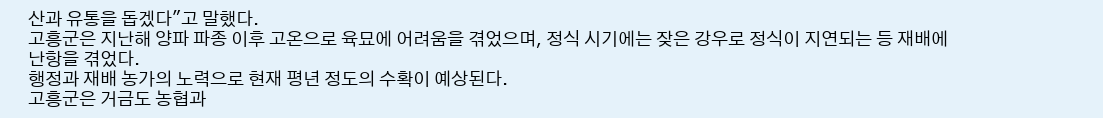산과 유통을 돕겠다"고 말했다.
고흥군은 지난해 양파 파종 이후 고온으로 육묘에 어려움을 겪었으며, 정식 시기에는 잦은 강우로 정식이 지연되는 등 재배에 난항을 겪었다.
행정과 재배 농가의 노력으로 현재 평년 정도의 수확이 예상된다.
고흥군은 거금도 농협과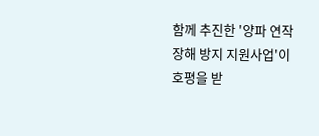함께 추진한 '양파 연작장해 방지 지원사업'이 호평을 받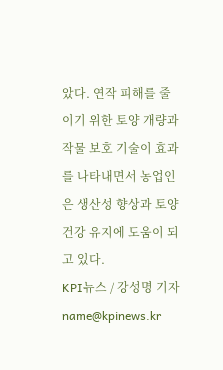았다. 연작 피해를 줄이기 위한 토양 개량과 작물 보호 기술이 효과를 나타내면서 농업인은 생산성 향상과 토양 건강 유지에 도움이 되고 있다.
KPI뉴스 / 강성명 기자 name@kpinews.kr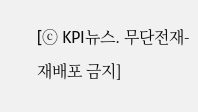[ⓒ KPI뉴스. 무단전재-재배포 금지]